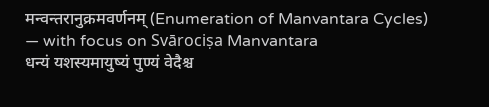मन्वन्तरानुक्रमवर्णनम् (Enumeration of Manvantara Cycles) — with focus on Svārociṣa Manvantara
धन्यं यशस्यमायुष्यं पुण्यं वेदैश्च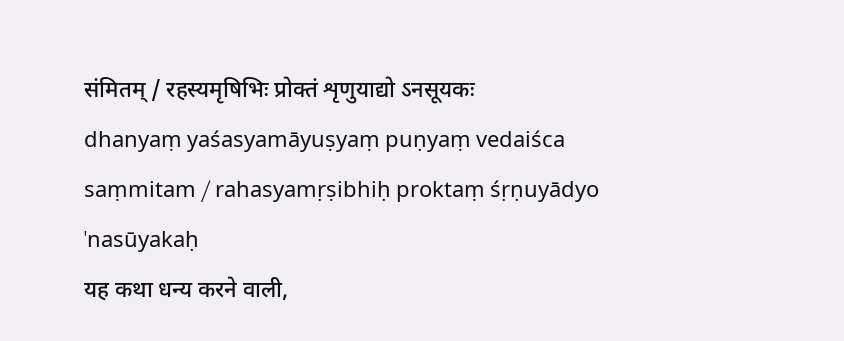संमितम् / रहस्यमृषिभिः प्रोक्तं शृणुयाद्यो ऽनसूयकः
dhanyaṃ yaśasyamāyuṣyaṃ puṇyaṃ vedaiśca saṃmitam / rahasyamṛṣibhiḥ proktaṃ śṛṇuyādyo 'nasūyakaḥ
यह कथा धन्य करने वाली,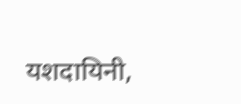यशदायिनी,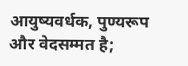आयुष्यवर्धक, पुण्यरूप और वेदसम्मत है;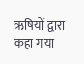ऋषियों द्वारा कहा गया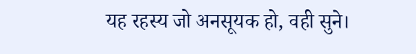यह रहस्य जो अनसूयक हो, वही सुने।